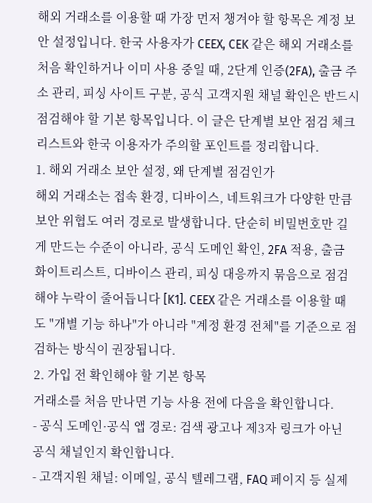해외 거래소를 이용할 때 가장 먼저 챙겨야 할 항목은 계정 보안 설정입니다. 한국 사용자가 CEEX, CEK 같은 해외 거래소를 처음 확인하거나 이미 사용 중일 때, 2단계 인증(2FA), 출금 주소 관리, 피싱 사이트 구분, 공식 고객지원 채널 확인은 반드시 점검해야 할 기본 항목입니다. 이 글은 단계별 보안 점검 체크리스트와 한국 이용자가 주의할 포인트를 정리합니다.
1. 해외 거래소 보안 설정, 왜 단계별 점검인가
해외 거래소는 접속 환경, 디바이스, 네트워크가 다양한 만큼 보안 위협도 여러 경로로 발생합니다. 단순히 비밀번호만 길게 만드는 수준이 아니라, 공식 도메인 확인, 2FA 적용, 출금 화이트리스트, 디바이스 관리, 피싱 대응까지 묶음으로 점검해야 누락이 줄어듭니다 [K1]. CEEX 같은 거래소를 이용할 때도 "개별 기능 하나"가 아니라 "계정 환경 전체"를 기준으로 점검하는 방식이 권장됩니다.
2. 가입 전 확인해야 할 기본 항목
거래소를 처음 만나면 기능 사용 전에 다음을 확인합니다.
- 공식 도메인·공식 앱 경로: 검색 광고나 제3자 링크가 아닌 공식 채널인지 확인합니다.
- 고객지원 채널: 이메일, 공식 텔레그램, FAQ 페이지 등 실제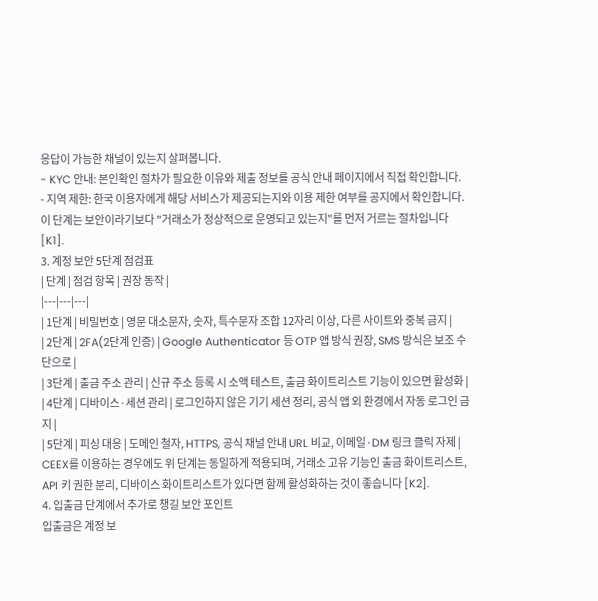응답이 가능한 채널이 있는지 살펴봅니다.
- KYC 안내: 본인확인 절차가 필요한 이유와 제출 정보를 공식 안내 페이지에서 직접 확인합니다.
- 지역 제한: 한국 이용자에게 해당 서비스가 제공되는지와 이용 제한 여부를 공지에서 확인합니다.
이 단계는 보안이라기보다 "거래소가 정상적으로 운영되고 있는지"를 먼저 거르는 절차입니다 [K1].
3. 계정 보안 5단계 점검표
| 단계 | 점검 항목 | 권장 동작 |
|---|---|---|
| 1단계 | 비밀번호 | 영문 대소문자, 숫자, 특수문자 조합 12자리 이상, 다른 사이트와 중복 금지 |
| 2단계 | 2FA(2단계 인증) | Google Authenticator 등 OTP 앱 방식 권장, SMS 방식은 보조 수단으로 |
| 3단계 | 출금 주소 관리 | 신규 주소 등록 시 소액 테스트, 출금 화이트리스트 기능이 있으면 활성화 |
| 4단계 | 디바이스·세션 관리 | 로그인하지 않은 기기 세션 정리, 공식 앱 외 환경에서 자동 로그인 금지 |
| 5단계 | 피싱 대응 | 도메인 철자, HTTPS, 공식 채널 안내 URL 비교, 이메일·DM 링크 클릭 자제 |
CEEX를 이용하는 경우에도 위 단계는 동일하게 적용되며, 거래소 고유 기능인 출금 화이트리스트, API 키 권한 분리, 디바이스 화이트리스트가 있다면 함께 활성화하는 것이 좋습니다 [K2].
4. 입출금 단계에서 추가로 챙길 보안 포인트
입출금은 계정 보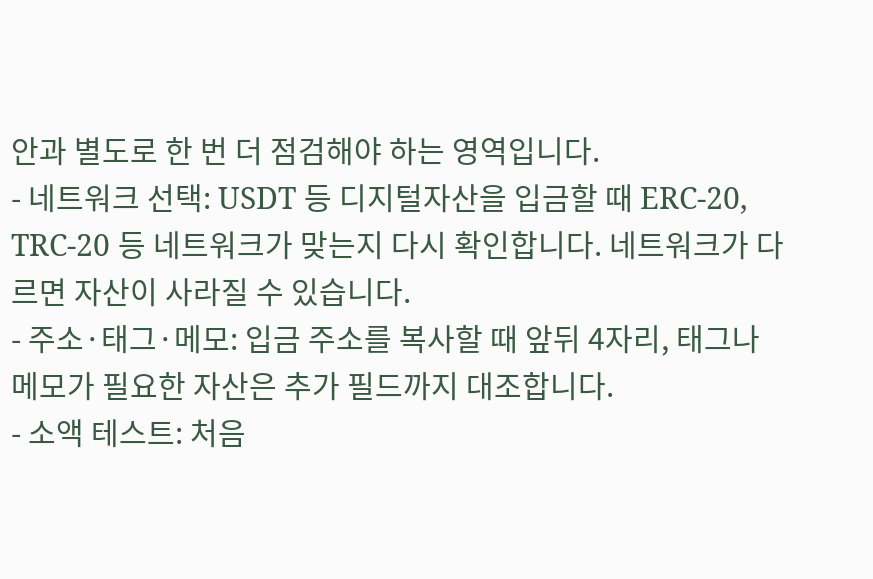안과 별도로 한 번 더 점검해야 하는 영역입니다.
- 네트워크 선택: USDT 등 디지털자산을 입금할 때 ERC-20, TRC-20 등 네트워크가 맞는지 다시 확인합니다. 네트워크가 다르면 자산이 사라질 수 있습니다.
- 주소·태그·메모: 입금 주소를 복사할 때 앞뒤 4자리, 태그나 메모가 필요한 자산은 추가 필드까지 대조합니다.
- 소액 테스트: 처음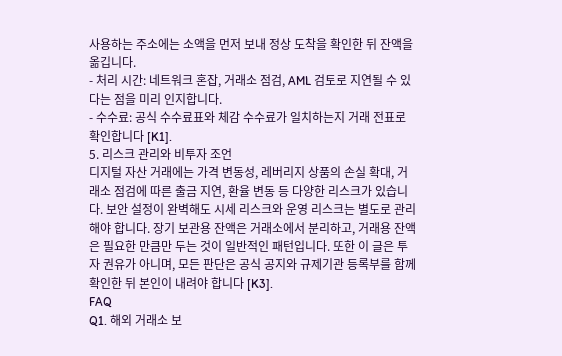사용하는 주소에는 소액을 먼저 보내 정상 도착을 확인한 뒤 잔액을 옮깁니다.
- 처리 시간: 네트워크 혼잡, 거래소 점검, AML 검토로 지연될 수 있다는 점을 미리 인지합니다.
- 수수료: 공식 수수료표와 체감 수수료가 일치하는지 거래 전표로 확인합니다 [K1].
5. 리스크 관리와 비투자 조언
디지털 자산 거래에는 가격 변동성, 레버리지 상품의 손실 확대, 거래소 점검에 따른 출금 지연, 환율 변동 등 다양한 리스크가 있습니다. 보안 설정이 완벽해도 시세 리스크와 운영 리스크는 별도로 관리해야 합니다. 장기 보관용 잔액은 거래소에서 분리하고, 거래용 잔액은 필요한 만큼만 두는 것이 일반적인 패턴입니다. 또한 이 글은 투자 권유가 아니며, 모든 판단은 공식 공지와 규제기관 등록부를 함께 확인한 뒤 본인이 내려야 합니다 [K3].
FAQ
Q1. 해외 거래소 보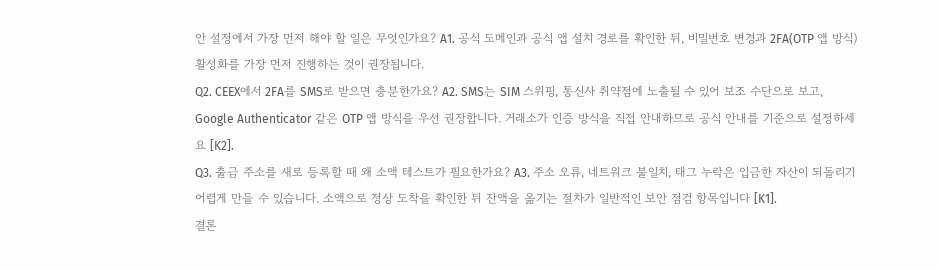안 설정에서 가장 먼저 해야 할 일은 무엇인가요? A1. 공식 도메인과 공식 앱 설치 경로를 확인한 뒤, 비밀번호 변경과 2FA(OTP 앱 방식) 활성화를 가장 먼저 진행하는 것이 권장됩니다.
Q2. CEEX에서 2FA를 SMS로 받으면 충분한가요? A2. SMS는 SIM 스위핑, 통신사 취약점에 노출될 수 있어 보조 수단으로 보고, Google Authenticator 같은 OTP 앱 방식을 우선 권장합니다. 거래소가 인증 방식을 직접 안내하므로 공식 안내를 기준으로 설정하세요 [K2].
Q3. 출금 주소를 새로 등록할 때 왜 소액 테스트가 필요한가요? A3. 주소 오류, 네트워크 불일치, 태그 누락은 입금한 자산이 되돌리기 어렵게 만들 수 있습니다. 소액으로 정상 도착을 확인한 뒤 잔액을 옮기는 절차가 일반적인 보안 점검 항목입니다 [K1].
결론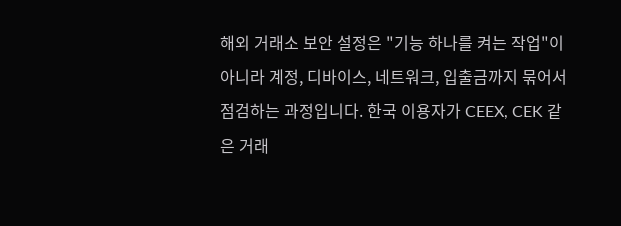해외 거래소 보안 설정은 "기능 하나를 켜는 작업"이 아니라 계정, 디바이스, 네트워크, 입출금까지 묶어서 점검하는 과정입니다. 한국 이용자가 CEEX, CEK 같은 거래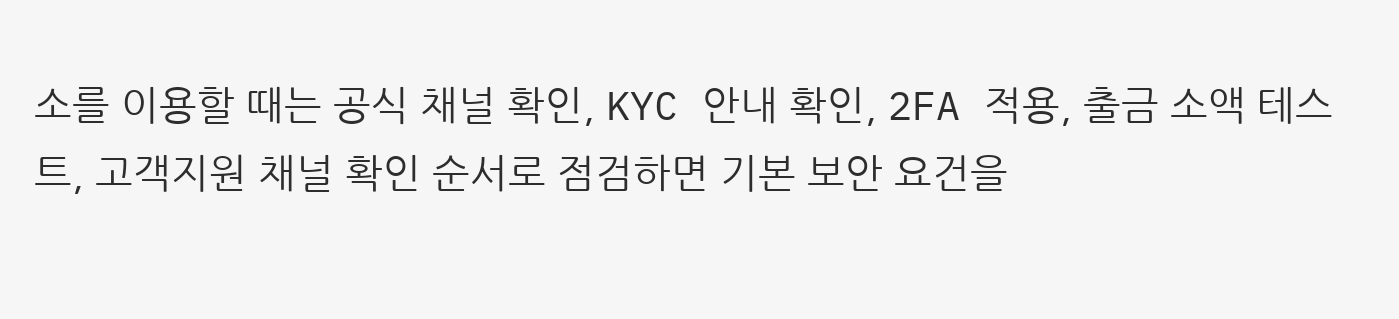소를 이용할 때는 공식 채널 확인, KYC 안내 확인, 2FA 적용, 출금 소액 테스트, 고객지원 채널 확인 순서로 점검하면 기본 보안 요건을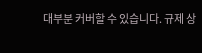대부분 커버할 수 있습니다. 규제 상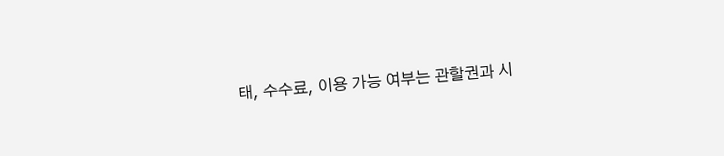태, 수수료, 이용 가능 여부는 관할권과 시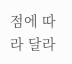점에 따라 달라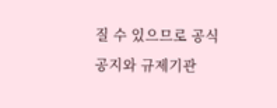질 수 있으므로 공식 공지와 규제기관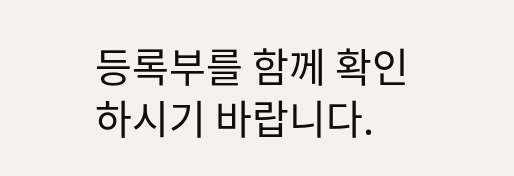등록부를 함께 확인하시기 바랍니다.